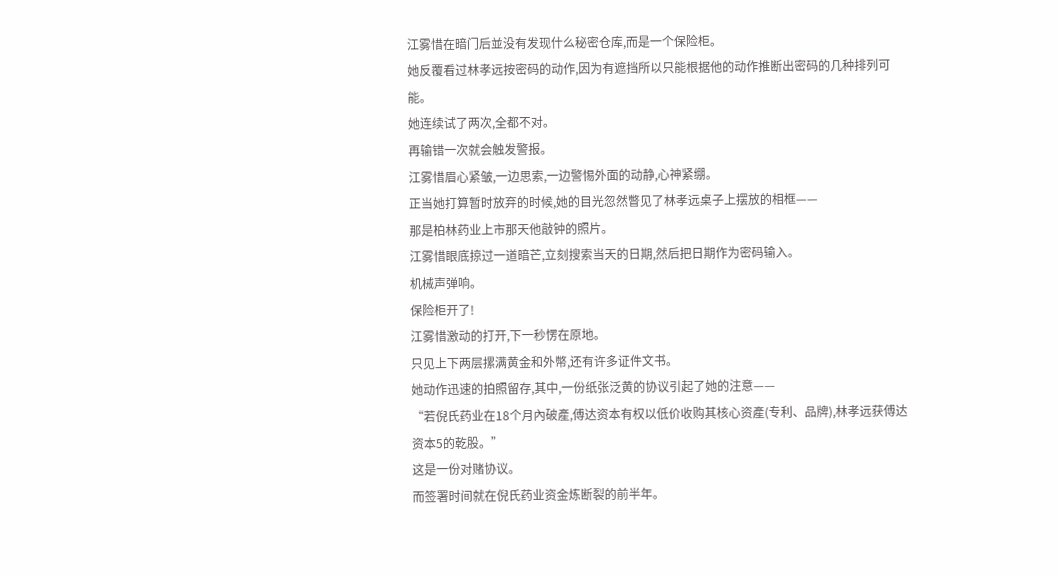江雾惜在暗门后並没有发现什么秘密仓库,而是一个保险柜。
她反覆看过林孝远按密码的动作,因为有遮挡所以只能根据他的动作推断出密码的几种排列可能。
她连续试了两次,全都不对。
再输错一次就会触发警报。
江雾惜眉心紧皱,一边思索,一边警惕外面的动静,心神紧绷。
正当她打算暂时放弃的时候,她的目光忽然瞥见了林孝远桌子上摆放的相框——
那是柏林药业上市那天他敲钟的照片。
江雾惜眼底掠过一道暗芒,立刻搜索当天的日期,然后把日期作为密码输入。
机械声弹响。
保险柜开了!
江雾惜激动的打开,下一秒愣在原地。
只见上下两层摞满黄金和外幣,还有许多证件文书。
她动作迅速的拍照留存,其中,一份纸张泛黄的协议引起了她的注意——
“若倪氏药业在18个月內破產,傅达资本有权以低价收购其核心资產(专利、品牌),林孝远获傅达资本5的乾股。”
这是一份对赌协议。
而签署时间就在倪氏药业资金炼断裂的前半年。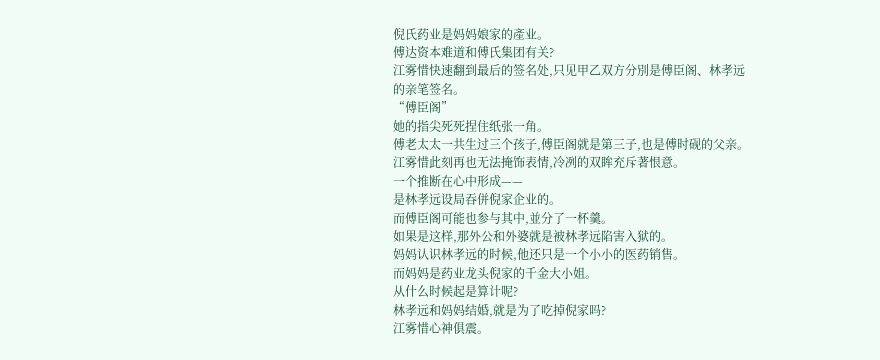倪氏药业是妈妈娘家的產业。
傅达资本难道和傅氏集团有关?
江雾惜快速翻到最后的签名处,只见甲乙双方分別是傅臣阁、林孝远的亲笔签名。
“傅臣阁”
她的指尖死死捏住纸张一角。
傅老太太一共生过三个孩子,傅臣阁就是第三子,也是傅时砚的父亲。
江雾惜此刻再也无法掩饰表情,冷冽的双眸充斥著恨意。
一个推断在心中形成——
是林孝远设局吞併倪家企业的。
而傅臣阁可能也参与其中,並分了一杯羹。
如果是这样,那外公和外婆就是被林孝远陷害入狱的。
妈妈认识林孝远的时候,他还只是一个小小的医药销售。
而妈妈是药业龙头倪家的千金大小姐。
从什么时候起是算计呢?
林孝远和妈妈结婚,就是为了吃掉倪家吗?
江雾惜心神俱震。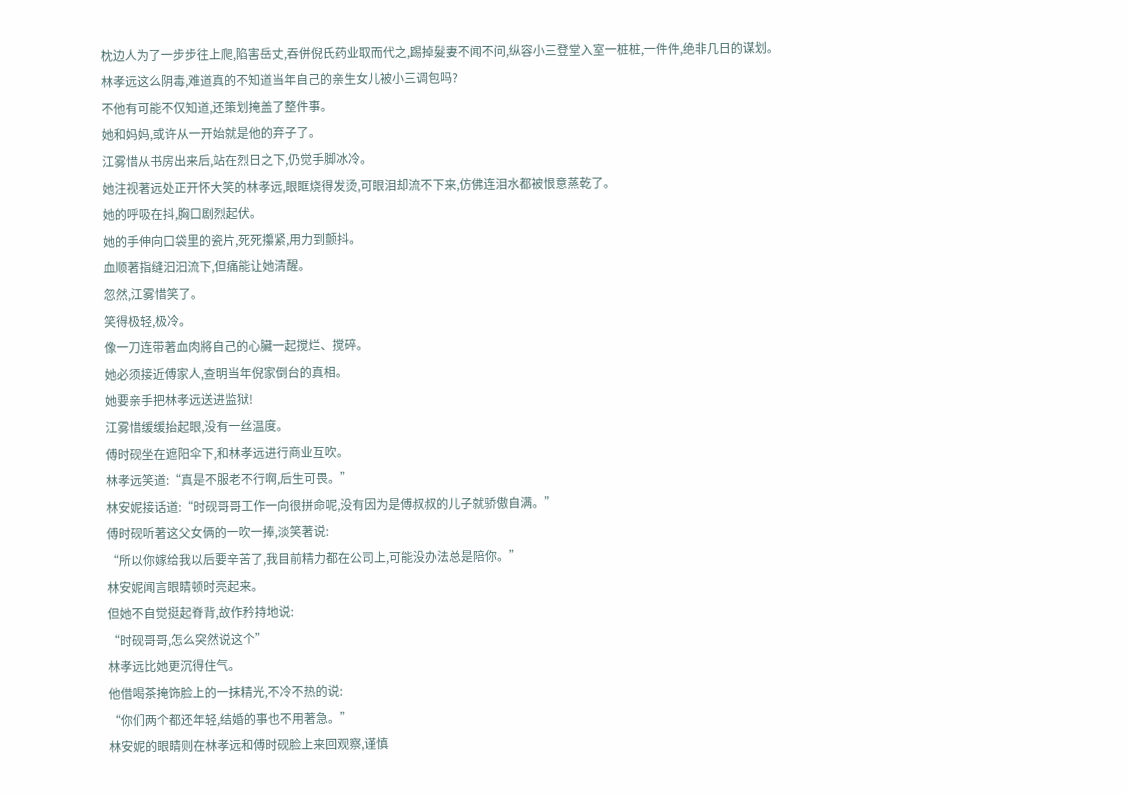枕边人为了一步步往上爬,陷害岳丈,吞併倪氏药业取而代之,踢掉髮妻不闻不问,纵容小三登堂入室一桩桩,一件件,绝非几日的谋划。
林孝远这么阴毒,难道真的不知道当年自己的亲生女儿被小三调包吗?
不他有可能不仅知道,还策划掩盖了整件事。
她和妈妈,或许从一开始就是他的弃子了。
江雾惜从书房出来后,站在烈日之下,仍觉手脚冰冷。
她注视著远处正开怀大笑的林孝远,眼眶烧得发烫,可眼泪却流不下来,仿佛连泪水都被恨意蒸乾了。
她的呼吸在抖,胸口剧烈起伏。
她的手伸向口袋里的瓷片,死死攥紧,用力到颤抖。
血顺著指缝汩汩流下,但痛能让她清醒。
忽然,江雾惜笑了。
笑得极轻,极冷。
像一刀连带著血肉將自己的心臟一起搅烂、搅碎。
她必须接近傅家人,查明当年倪家倒台的真相。
她要亲手把林孝远送进监狱!
江雾惜缓缓抬起眼,没有一丝温度。
傅时砚坐在遮阳伞下,和林孝远进行商业互吹。
林孝远笑道:“真是不服老不行啊,后生可畏。”
林安妮接话道:“时砚哥哥工作一向很拼命呢,没有因为是傅叔叔的儿子就骄傲自满。”
傅时砚听著这父女俩的一吹一捧,淡笑著说:
“所以你嫁给我以后要辛苦了,我目前精力都在公司上,可能没办法总是陪你。”
林安妮闻言眼睛顿时亮起来。
但她不自觉挺起脊背,故作矜持地说:
“时砚哥哥,怎么突然说这个”
林孝远比她更沉得住气。
他借喝茶掩饰脸上的一抹精光,不冷不热的说:
“你们两个都还年轻,结婚的事也不用著急。”
林安妮的眼睛则在林孝远和傅时砚脸上来回观察,谨慎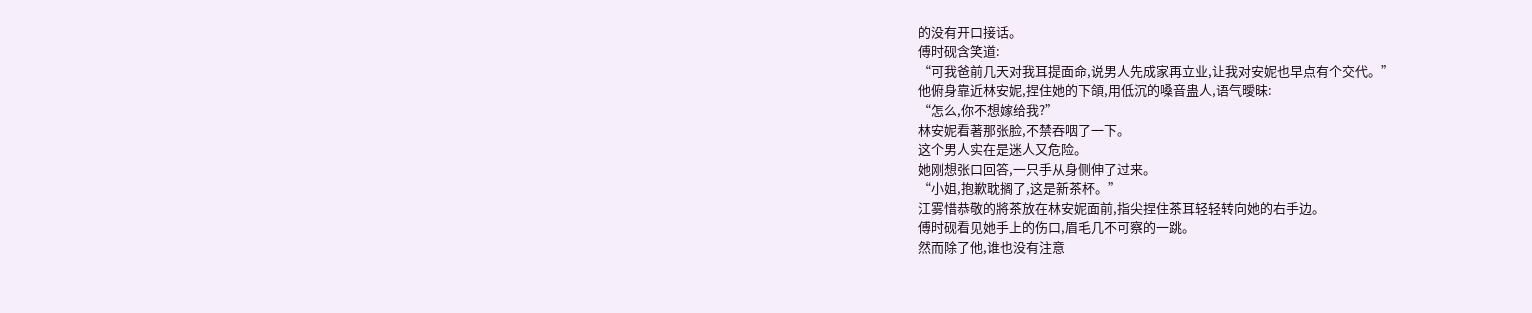的没有开口接话。
傅时砚含笑道:
“可我爸前几天对我耳提面命,说男人先成家再立业,让我对安妮也早点有个交代。”
他俯身靠近林安妮,捏住她的下頜,用低沉的嗓音蛊人,语气曖昧:
“怎么,你不想嫁给我?”
林安妮看著那张脸,不禁吞咽了一下。
这个男人实在是迷人又危险。
她刚想张口回答,一只手从身侧伸了过来。
“小姐,抱歉耽搁了,这是新茶杯。”
江雾惜恭敬的將茶放在林安妮面前,指尖捏住茶耳轻轻转向她的右手边。
傅时砚看见她手上的伤口,眉毛几不可察的一跳。
然而除了他,谁也没有注意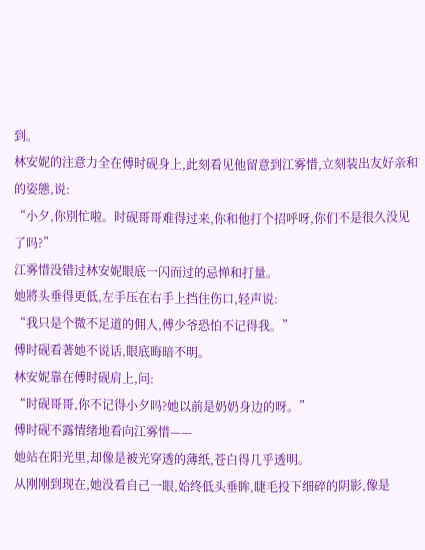到。
林安妮的注意力全在傅时砚身上,此刻看见他留意到江雾惜,立刻装出友好亲和的姿態,说:
“小夕,你別忙啦。时砚哥哥难得过来,你和他打个招呼呀,你们不是很久没见了吗?”
江雾惜没错过林安妮眼底一闪而过的忌惮和打量。
她將头垂得更低,左手压在右手上挡住伤口,轻声说:
“我只是个微不足道的佣人,傅少爷恐怕不记得我。”
傅时砚看著她不说话,眼底晦暗不明。
林安妮靠在傅时砚肩上,问:
“时砚哥哥,你不记得小夕吗?她以前是奶奶身边的呀。”
傅时砚不露情绪地看向江雾惜——
她站在阳光里,却像是被光穿透的薄纸,苍白得几乎透明。
从刚刚到现在,她没看自己一眼,始终低头垂眸,睫毛投下细碎的阴影,像是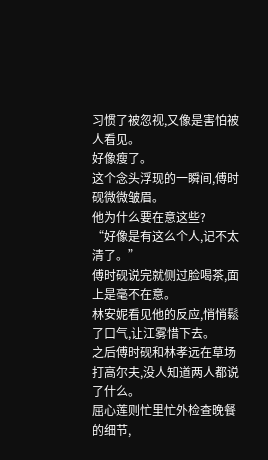习惯了被忽视,又像是害怕被人看见。
好像瘦了。
这个念头浮现的一瞬间,傅时砚微微皱眉。
他为什么要在意这些?
“好像是有这么个人,记不太清了。”
傅时砚说完就侧过脸喝茶,面上是毫不在意。
林安妮看见他的反应,悄悄鬆了口气,让江雾惜下去。
之后傅时砚和林孝远在草场打高尔夫,没人知道两人都说了什么。
屈心莲则忙里忙外检查晚餐的细节,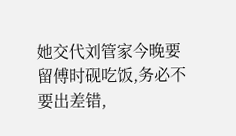她交代刘管家今晚要留傅时砚吃饭,务必不要出差错,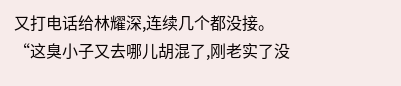又打电话给林耀深,连续几个都没接。
“这臭小子又去哪儿胡混了,刚老实了没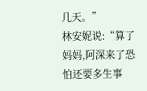几天。”
林安妮说:“算了妈妈,阿深来了恐怕还要多生事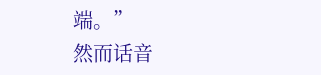端。”
然而话音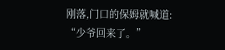刚落,门口的保姆就喊道:
“少爷回来了。”